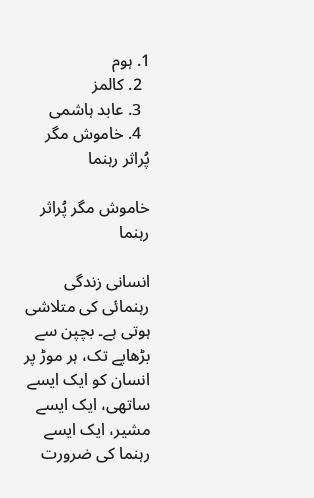1. ہوم
  2. کالمز
  3. عابد ہاشمی
  4. خاموش مگر پُراثر رہنما

خاموش مگر پُراثر رہنما

انسانی زندگی رہنمائی کی متلاشی ہوتی ہے۔ بچپن سے بڑھاپے تک، ہر موڑ پر انسان کو ایک ایسے ساتھی، ایک ایسے مشیر، ایک ایسے رہنما کی ضرورت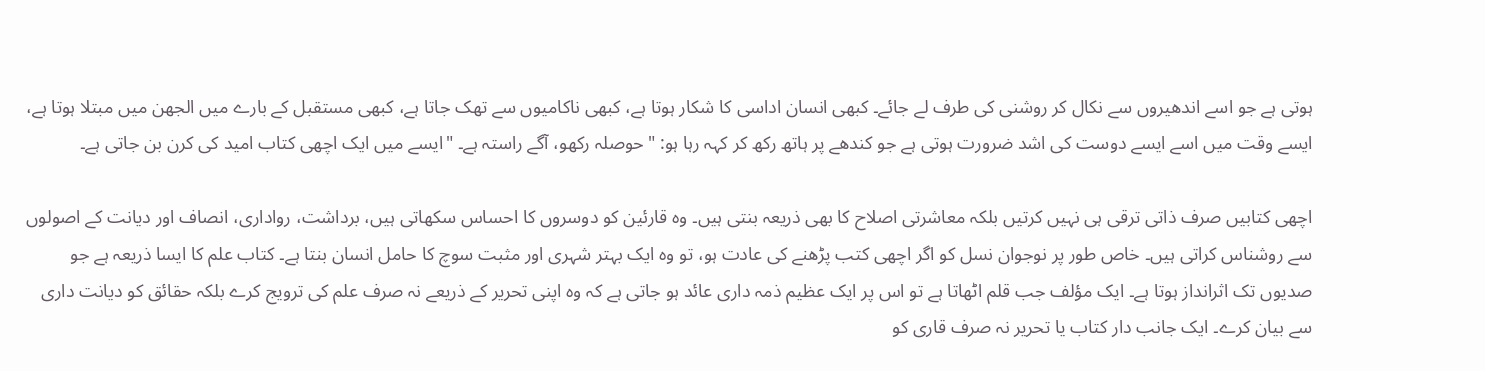ہوتی ہے جو اسے اندھیروں سے نکال کر روشنی کی طرف لے جائے۔ کبھی انسان اداسی کا شکار ہوتا ہے، کبھی ناکامیوں سے تھک جاتا ہے، کبھی مستقبل کے بارے میں الجھن میں مبتلا ہوتا ہے، ایسے وقت میں اسے ایسے دوست کی اشد ضرورت ہوتی ہے جو کندھے پر ہاتھ رکھ کر کہہ رہا ہو: "حوصلہ رکھو، آگے راستہ ہے۔ "ایسے میں ایک اچھی کتاب امید کی کرن بن جاتی ہے۔

اچھی کتابیں صرف ذاتی ترقی ہی نہیں کرتیں بلکہ معاشرتی اصلاح کا بھی ذریعہ بنتی ہیں۔ وہ قارئین کو دوسروں کا احساس سکھاتی ہیں، برداشت، رواداری، انصاف اور دیانت کے اصولوں سے روشناس کراتی ہیں۔ خاص طور پر نوجوان نسل کو اگر اچھی کتب پڑھنے کی عادت ہو، تو وہ ایک بہتر شہری اور مثبت سوچ کا حامل انسان بنتا ہے۔ کتاب علم کا ایسا ذریعہ ہے جو صدیوں تک اثرانداز ہوتا ہے۔ ایک مؤلف جب قلم اٹھاتا ہے تو اس پر ایک عظیم ذمہ داری عائد ہو جاتی ہے کہ وہ اپنی تحریر کے ذریعے نہ صرف علم کی ترویج کرے بلکہ حقائق کو دیانت داری سے بیان کرے۔ ایک جانب دار کتاب یا تحریر نہ صرف قاری کو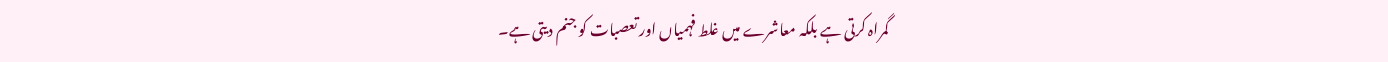گمراہ کرتی ہے بلکہ معاشرے میں غلط فہمیاں اور تعصبات کو جنم دیتی ہے۔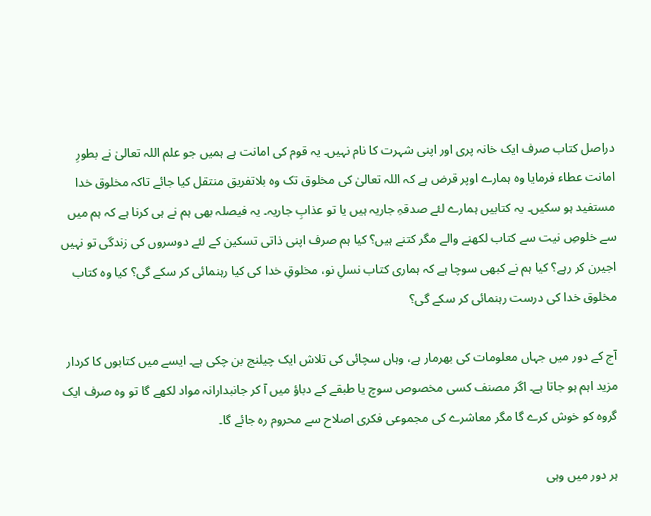دراصل کتاب صرف ایک خانہ پری اور اپنی شہرت کا نام نہیں۔ یہ قوم کی امانت ہے ہمیں جو علم اللہ تعالیٰ نے بطورِ امانت عطاء فرمایا وہ ہمارے اوپر قرض ہے کہ اللہ تعالیٰ کی مخلوق تک وہ بلاتفریق منتقل کیا جائے تاکہ مخلوق خدا مستفید ہو سکیں۔ یہ کتابیں ہمارے لئے صدقہِ جاریہ ہیں یا تو عذابِ جاریہ۔ یہ فیصلہ بھی ہم نے ہی کرنا ہے کہ ہم میں سے خلوصِ نیت سے کتاب لکھنے والے مگر کتنے ہیں؟ کیا ہم صرف اپنی ذاتی تسکین کے لئے دوسروں کی زندگی تو نہیں اجیرن کر رہے؟ کیا ہم نے کبھی سوچا ہے کہ ہماری کتاب نسلِ نو، مخلوقِ خدا کی کیا رہنمائی کر سکے گی؟ کیا وہ کتاب مخلوق خدا کی درست رہنمائی کر سکے گی؟

آج کے دور میں جہاں معلومات کی بھرمار ہے، وہاں سچائی کی تلاش ایک چیلنج بن چکی ہے۔ ایسے میں کتابوں کا کردار مزید اہم ہو جاتا ہے۔ اگر مصنف کسی مخصوص سوچ یا طبقے کے دباؤ میں آ کر جانبدارانہ مواد لکھے گا تو وہ صرف ایک گروہ کو خوش کرے گا مگر معاشرے کی مجموعی فکری اصلاح سے محروم رہ جائے گا۔

ہر دور میں وہی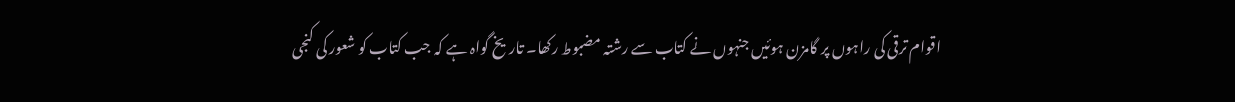اقوام ترقی کی راہوں پر گامزن ہوئیں جنہوں نے کتاب سے رشتہ مضبوط رکھا۔ تاریخ گواہ ہے کہ جب کتاب کو شعور کی کنجی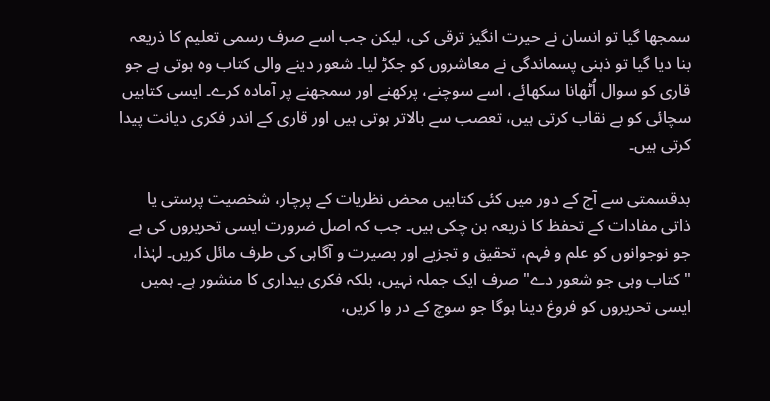سمجھا گیا تو انسان نے حیرت انگیز ترقی کی، لیکن جب اسے صرف رسمی تعلیم کا ذریعہ بنا دیا گیا تو ذہنی پسماندگی نے معاشروں کو جکڑ لیا۔ شعور دینے والی کتاب وہ ہوتی ہے جو قاری کو سوال اُٹھانا سکھائے، اسے سوچنے، پرکھنے اور سمجھنے پر آمادہ کرے۔ ایسی کتابیں سچائی کو بے نقاب کرتی ہیں، تعصب سے بالاتر ہوتی ہیں اور قاری کے اندر فکری دیانت پیدا کرتی ہیں۔

بدقسمتی سے آج کے دور میں کئی کتابیں محض نظریات کے پرچار، شخصیت پرستی یا ذاتی مفادات کے تحفظ کا ذریعہ بن چکی ہیں۔ جب کہ اصل ضرورت ایسی تحریروں کی ہے جو نوجوانوں کو علم و فہم، تحقیق و تجزیے اور بصیرت و آگاہی کی طرف مائل کریں۔ لہٰذا، "کتاب وہی جو شعور دے" صرف ایک جملہ نہیں، بلکہ فکری بیداری کا منشور ہے۔ ہمیں ایسی تحریروں کو فروغ دینا ہوگا جو سوچ کے در وا کریں،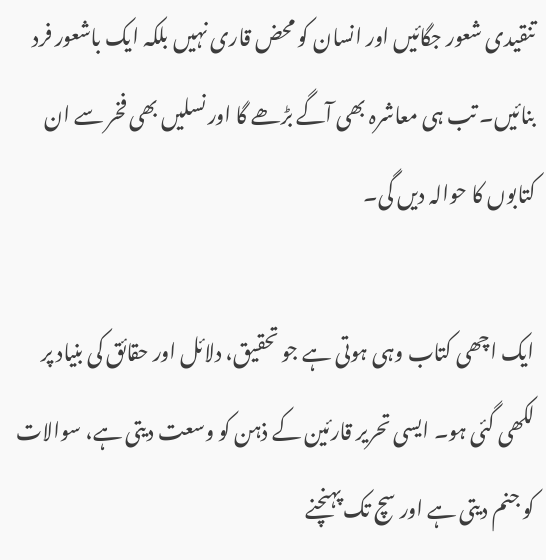تنقیدی شعور جگائیں اور انسان کو محض قاری نہیں بلکہ ایک باشعور فرد بنائیں۔ تب ہی معاشرہ بھی آگے بڑھے گا اور نسلیں بھی فخر سے ان کتابوں کا حوالہ دیں گی۔

ایک اچھی کتاب وہی ہوتی ہے جو تحقیق، دلائل اور حقائق کی بنیاد پر لکھی گئی ہو۔ ایسی تحریر قارئین کے ذہن کو وسعت دیتی ہے، سوالات کو جنم دیتی ہے اور سچ تک پہنچنے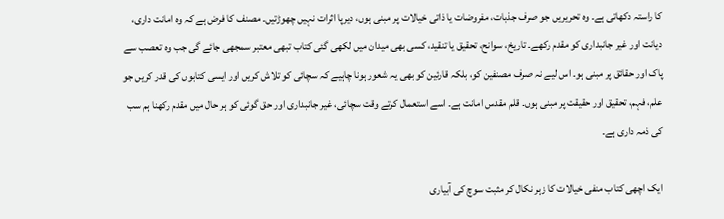کا راستہ دکھاتی ہے۔ وہ تحریریں جو صرف جذبات، مفروضات یا ذاتی خیالات پر مبنی ہوں، دیرپا اثرات نہیں چھوڑتیں۔ مصنف کا فرض ہے کہ وہ امانت داری، دیانت اور غیر جانبداری کو مقدم رکھے۔ تاریخ، سوانح، تحقیق یا تنقید، کسی بھی میدان میں لکھی گئی کتاب تبھی معتبر سمجھی جائے گی جب وہ تعصب سے پاک اور حقائق پر مبنی ہو۔ اس لیے نہ صرف مصنفین کو، بلکہ قارئین کو بھی یہ شعور ہونا چاہیے کہ سچائی کو تلاش کریں اور ایسی کتابوں کی قدر کریں جو علم، فہم، تحقیق اور حقیقت پر مبنی ہوں۔ قلم مقدس امانت ہے۔ اسے استعمال کرتے وقت سچائی، غیر جانبداری اور حق گوئی کو ہر حال میں مقدم رکھنا ہم سب کی ذمہ داری ہے۔

ایک اچھی کتاب منفی خیالات کا زہر نکال کر مثبت سوچ کی آبیاری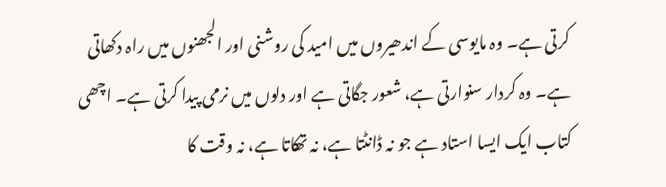کرتی ہے۔ وہ مایوسی کے اندھیروں میں امید کی روشنی اور الجھنوں میں راہ دکھاتی ہے۔ وہ کردار سنوارتی ہے، شعور جگاتی ہے اور دلوں میں نرمی پیدا کرتی ہے۔ اچھی کتاب ایک ایسا استاد ہے جو نہ ڈانٹتا ہے، نہ تھکاتا ہے، نہ وقت کا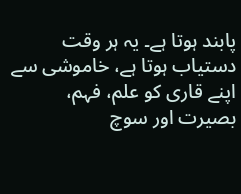پابند ہوتا ہے۔ یہ ہر وقت دستیاب ہوتا ہے، خاموشی سے اپنے قاری کو علم، فہم، بصیرت اور سوچ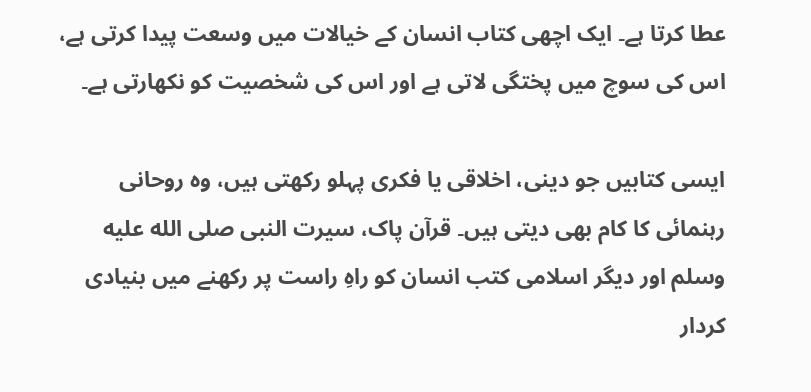عطا کرتا ہے۔ ایک اچھی کتاب انسان کے خیالات میں وسعت پیدا کرتی ہے، اس کی سوچ میں پختگی لاتی ہے اور اس کی شخصیت کو نکھارتی ہے۔

ایسی کتابیں جو دینی، اخلاقی یا فکری پہلو رکھتی ہیں، وہ روحانی رہنمائی کا کام بھی دیتی ہیں۔ قرآن پاک، سیرت النبی صلى الله عليه وسلم اور دیگر اسلامی کتب انسان کو راہِ راست پر رکھنے میں بنیادی کردار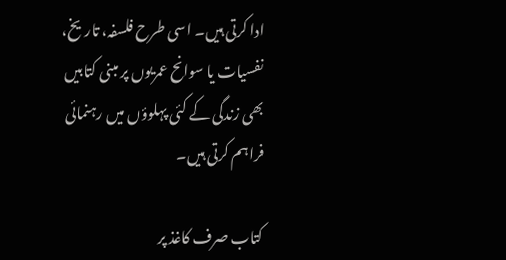ادا کرتی ہیں۔ اسی طرح فلسفہ، تاریخ، نفسیات یا سوانح عمریوں پر مبنی کتابیں بھی زندگی کے کئی پہلوؤں میں رہنمائی فراہم کرتی ہیں۔

کتاب صرف کاغذ پر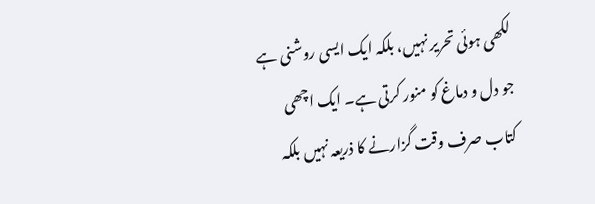لکھی ہوئی تحریر نہیں، بلکہ ایک ایسی روشنی ہے جو دل و دماغ کو منور کرتی ہے۔ ایک اچھی کتاب صرف وقت گزارنے کا ذریعہ نہیں بلکہ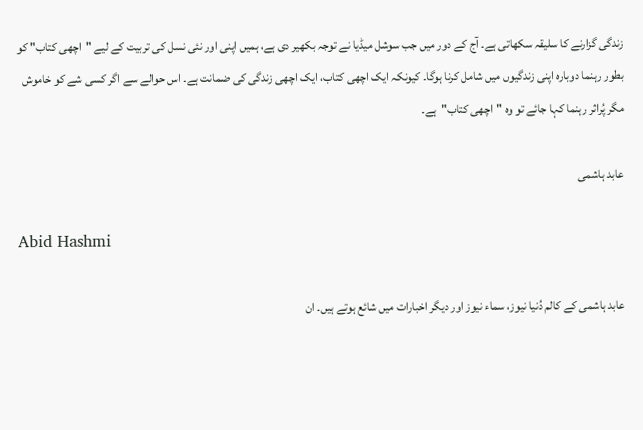زندگی گزارنے کا سلیقہ سکھاتی ہے۔ آج کے دور میں جب سوشل میڈیا نے توجہ بکھیر دی ہے، ہمیں اپنی اور نئی نسل کی تربیت کے لیے "اچھی کتاب" کو بطور رہنما دوبارہ اپنی زندگیوں میں شامل کرنا ہوگا۔ کیونکہ ایک اچھی کتاب، ایک اچھی زندگی کی ضمانت ہے۔ اس حوالے سے اگر کسی شے کو خاموش مگر پُراثر رہنما کہا جائے تو وہ "اچھی کتاب"ہے۔

عابد ہاشمی

Abid Hashmi

عابد ہاشمی کے کالم دُنیا نیوز، سماء نیوز اور دیگر اخبارات میں شائع ہوتے ہیں۔ ان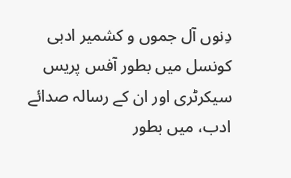دِنوں آل جموں و کشمیر ادبی کونسل میں بطور آفس پریس سیکرٹری اور ان کے رسالہ صدائے ادب، میں بطور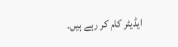ایڈیٹر کام کر رہے ہیں۔